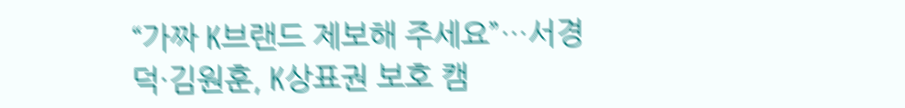“가짜 K브랜드 제보해 주세요”…서경덕·김원훈, K상표권 보호 캠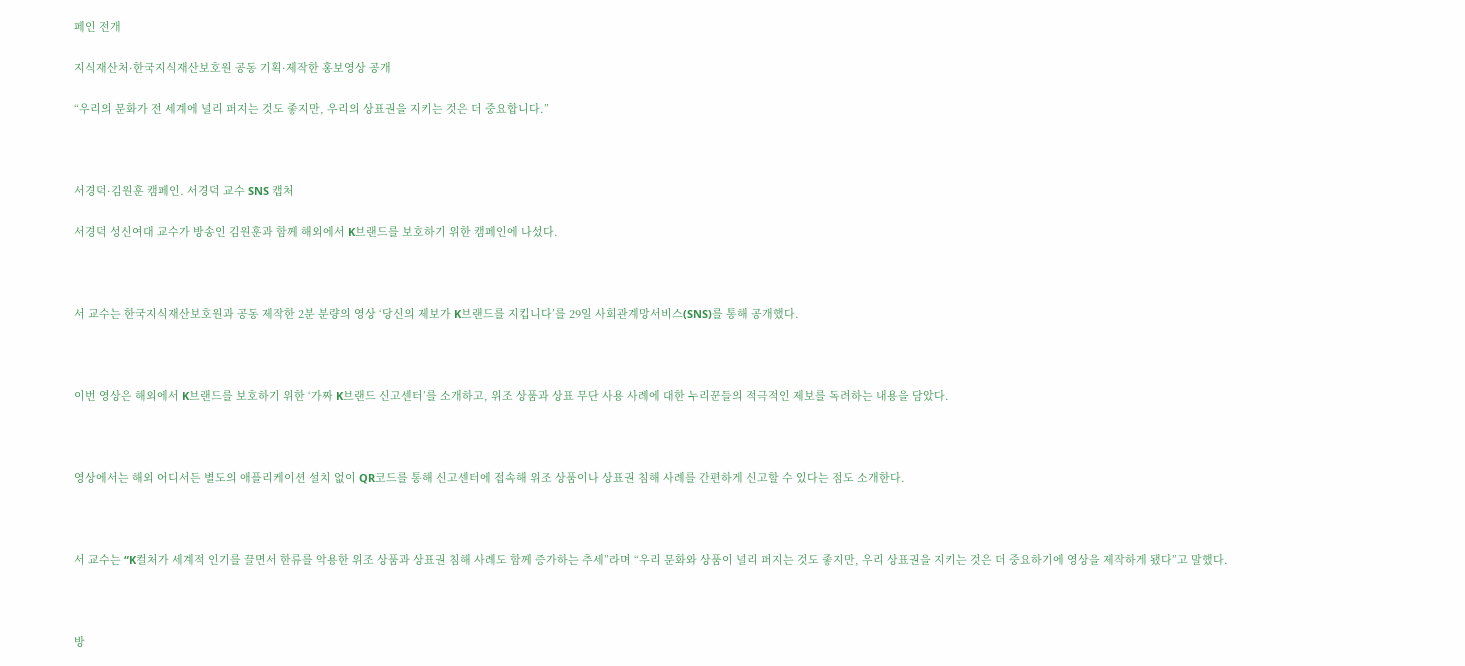페인 전개

지식재산처·한국지식재산보호원 공동 기획·제작한 홍보영상 공개

“우리의 문화가 전 세계에 널리 퍼지는 것도 좋지만, 우리의 상표권을 지키는 것은 더 중요합니다.”



서경덕·김원훈 캠페인. 서경덕 교수 SNS 캡처

서경덕 성신여대 교수가 방송인 김원훈과 함께 해외에서 K브랜드를 보호하기 위한 캠페인에 나섰다.



서 교수는 한국지식재산보호원과 공동 제작한 2분 분량의 영상 ‘당신의 제보가 K브랜드를 지킵니다’를 29일 사회관계망서비스(SNS)를 통해 공개했다.



이번 영상은 해외에서 K브랜드를 보호하기 위한 ‘가짜 K브랜드 신고센터’를 소개하고, 위조 상품과 상표 무단 사용 사례에 대한 누리꾼들의 적극적인 제보를 독려하는 내용을 담았다.



영상에서는 해외 어디서든 별도의 애플리케이션 설치 없이 QR코드를 통해 신고센터에 접속해 위조 상품이나 상표권 침해 사례를 간편하게 신고할 수 있다는 점도 소개한다.



서 교수는 “K컬처가 세계적 인기를 끌면서 한류를 악용한 위조 상품과 상표권 침해 사례도 함께 증가하는 추세”라며 “우리 문화와 상품이 널리 퍼지는 것도 좋지만, 우리 상표권을 지키는 것은 더 중요하기에 영상을 제작하게 됐다”고 말했다.



방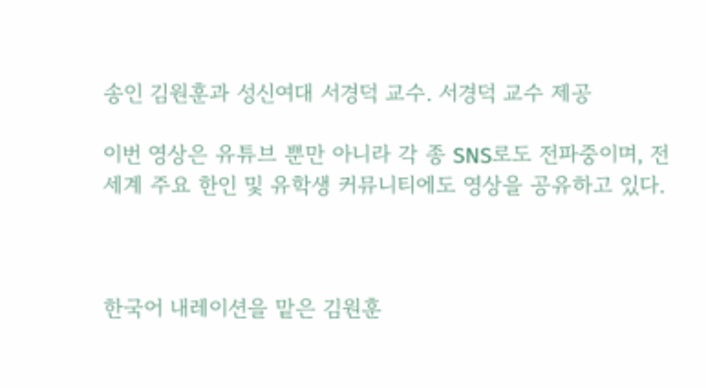송인 김원훈과 성신여대 서경덕 교수. 서경덕 교수 제공

이번 영상은 유튜브 뿐만 아니라 각 종 SNS로도 전파중이며, 전 세계 주요 한인 및 유학생 커뮤니티에도 영상을 공유하고 있다.



한국어 내레이션을 맡은 김원훈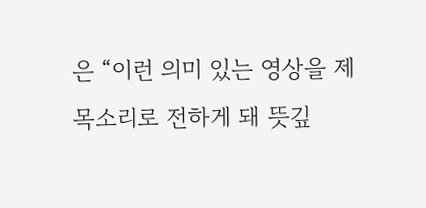은 “이런 의미 있는 영상을 제 목소리로 전하게 돼 뜻깊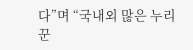다”며 “국내외 많은 누리꾼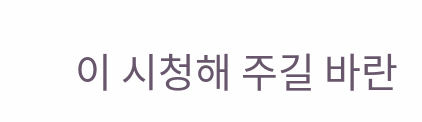이 시청해 주길 바란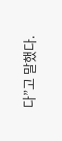다”고 말했다.